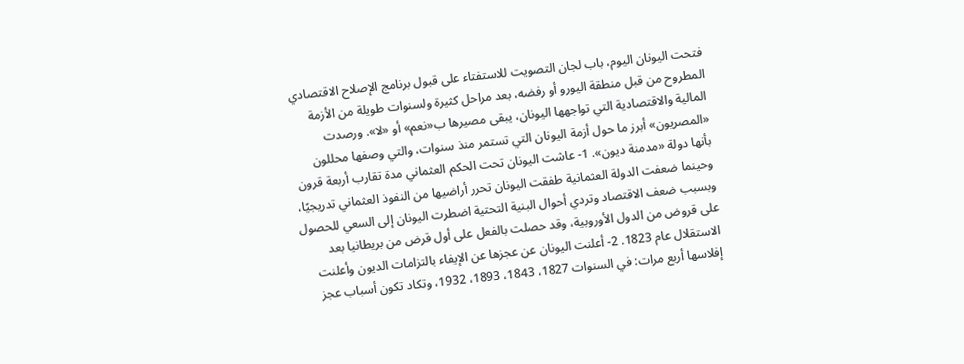فتحت اليونان اليوم، باب لجان التصويت للاستفتاء على قبول برنامج الإصلاح الاقتصادي المطروح من قبل منطقة اليورو أو رفضه، بعد مراحل كثيرة ولسنوات طويلة من الأزمة المالية والاقتصادية التي تواجهها اليونان، يبقى مصيرها ب«نعم» أو «لا». ورصدت «المصريون» أبرز ما حول أزمة اليونان التي تستمر منذ سنوات، والتي وصفها محللون بأنها دولة «مدمنة ديون». 1- عاشت اليونان تحت الحكم العثماني مدة تقارب أربعة قرون وحينما ضعفت الدولة العثمانية طفقت اليونان تحرر أراضيها من النفوذ العثماني تدريجيًا، وبسبب ضعف الاقتصاد وتردي أحوال البنية التحتية اضطرت اليونان إلى السعي للحصول على قروض من الدول الأوروبية، وقد حصلت بالفعل على أول قرض من بريطانيا بعد الاستقلال عام 1823. 2- أعلنت اليونان عن عجزها عن الإيفاء بالتزامات الديون وأعلنت إفلاسها أربع مرات: في السنوات 1827، 1843، 1893، 1932، وتكاد تكون أسباب عجز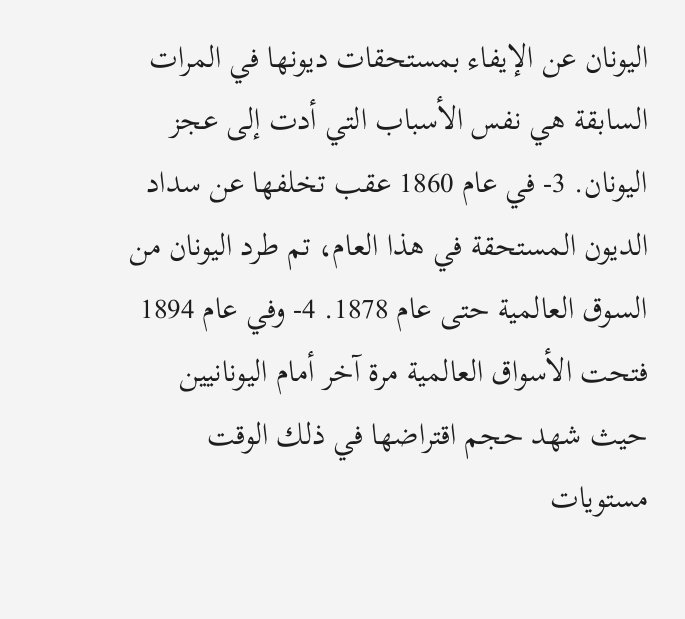اليونان عن الإيفاء بمستحقات ديونها في المرات السابقة هي نفس الأسباب التي أدت إلى عجز اليونان. 3- في عام 1860 عقب تخلفها عن سداد الديون المستحقة في هذا العام، تم طرد اليونان من السوق العالمية حتى عام 1878. 4- وفي عام 1894 فتحت الأسواق العالمية مرة آخر أمام اليونانيين حيث شهد حجم اقتراضها في ذلك الوقت مستويات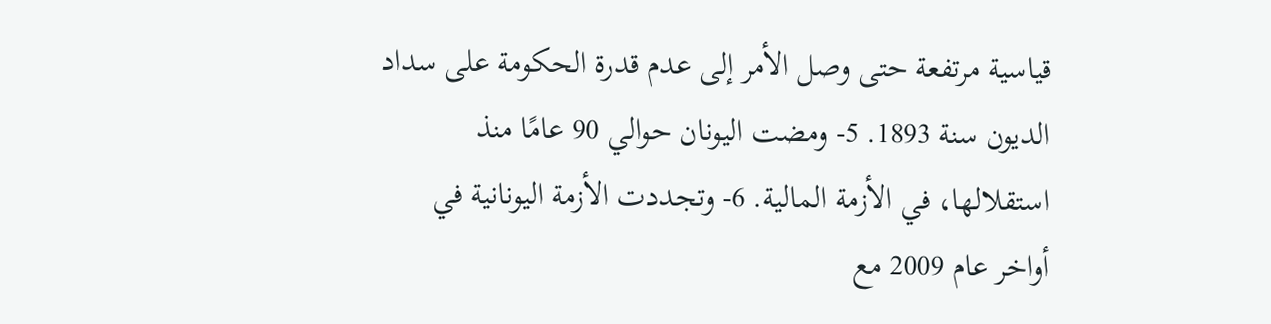قياسية مرتفعة حتى وصل الأمر إلى عدم قدرة الحكومة على سداد الديون سنة 1893. 5- ومضت اليونان حوالي 90 عامًا منذ استقلالها، في الأزمة المالية. 6- وتجددت الأزمة اليونانية في أواخر عام 2009 مع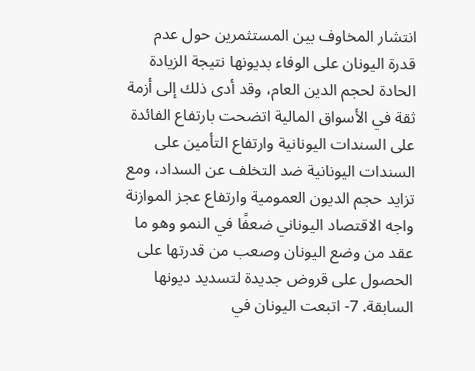انتشار المخاوف بين المستثمرين حول عدم قدرة اليونان على الوفاء بديونها نتيجة الزيادة الحادة لحجم الدين العام، وقد أدى ذلك إلى أزمة ثقة في الأسواق المالية اتضحت بارتفاع الفائدة على السندات اليونانية وارتفاع التأمين على السندات اليونانية ضد التخلف عن السداد، ومع تزايد حجم الديون العمومية وارتفاع عجز الموازنة واجه الاقتصاد اليوناني ضعفًا في النمو وهو ما عقد من وضع اليونان وصعب من قدرتها على الحصول على قروض جديدة لتسديد ديونها السابقة. 7- اتبعت اليونان في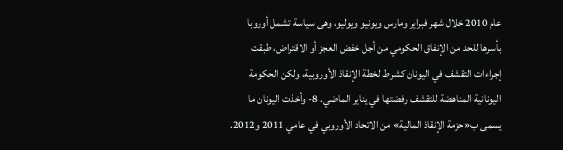عام 2010 خلال شهر فبراير ومارس ويونيو ويوليو، وهى سياسة تشمل أوروبا بأسرها للحد من الإنفاق الحكومي من أجل خفض العجز أو الاقتراض، طبقت إجراءات التقشف في اليونان كشرط لخطة الإنقاذ الأوروبية، ولكن الحكومة اليونانية المناهضة للتقشف رفضتها في يناير الماضي. 8- وأخذت اليونان ما يسمى ب«حزمة الإنقاذ المالية» من الاتحاد الأوروبي في عامي 2011 و2012.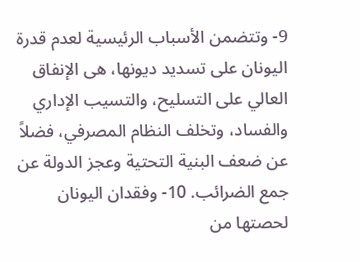9- وتتضمن الأسباب الرئيسية لعدم قدرة اليونان على تسديد ديونها، هى الإنفاق العالي على التسليح، والتسيب الإداري والفساد، وتخلف النظام المصرفي، فضلاً عن ضعف البنية التحتية وعجز الدولة عن جمع الضرائب. 10- وفقدان اليونان لحصتها من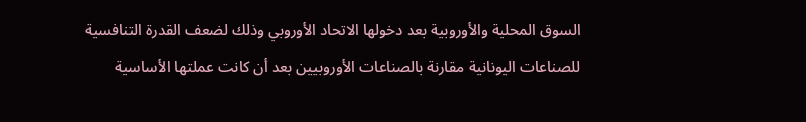السوق المحلية والأوروبية بعد دخولها الاتحاد الأوروبي وذلك لضعف القدرة التنافسية للصناعات اليونانية مقارنة بالصناعات الأوروبيين بعد أن كانت عملتها الأساسية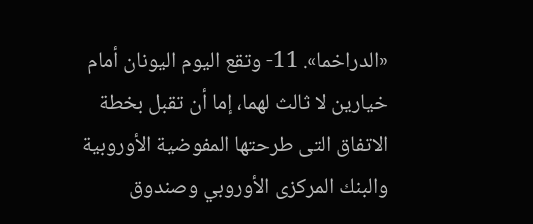«الدراخما». 11- وتقع اليوم اليونان أمام خيارين لا ثالث لهما، إما أن تقبل بخطة الاتفاق التى طرحتها المفوضية الأوروبية والبنك المركزى الأوروبي وصندوق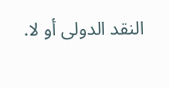النقد الدولى أو لا.